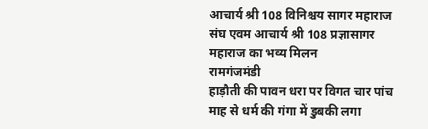आचार्य श्री 108 विनिश्चय सागर महाराज संघ एवम आचार्य श्री 108 प्रज्ञासागर महाराज का भव्य मिलन
रामगंजमंडी
हाड़ौती की पावन धरा पर विगत चार पांच माह से धर्म की गंगा में डुबकी लगा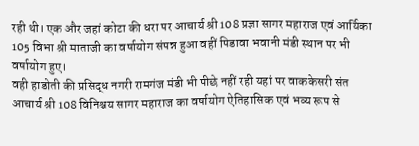रही थी। एक और जहां कोटा की धरा पर आचार्य श्री 108 प्रज्ञा सागर महाराज एवं आर्यिका 105 विभा श्री माताजी का वर्षायोग संपन्न हुआ वहीं पिडावा भवानी मंडी स्थान पर भी वर्षायोग हुए।
वही हाडोती की प्रसिद्ध नगरी रामगंज मंडी भी पीछे नहीं रही यहां पर वाककेसरी संत आचार्य श्री 108 विनिश्चय सागर महाराज का वर्षायोग ऐतिहासिक एवं भव्य रूप से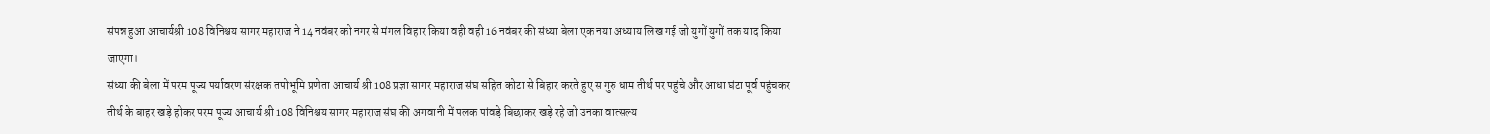संपन्न हुआ आचार्यश्री 108 विनिश्चय सागर महाराज ने 14 नवंबर को नगर से मंगल विहार किया वही वही 16 नवंबर की संध्या बेला एक नया अध्याय लिख गई जो युगों युगों तक याद किया जाएगा।
संध्या की बेला में परम पूज्य पर्यावरण संरक्षक तपोभूमि प्रणेता आचार्य श्री 108 प्रज्ञा सागर महाराज संघ सहित कोटा से बिहार करते हुए स गुरु धाम तीर्थ पर पहुंचे और आधा घंटा पूर्व पहुंचकर तीर्थ के बाहर खड़े होकर परम पूज्य आचार्य श्री 108 विनिश्चय सागर महाराज संघ की अगवानी में पलक पांवड़े बिछाकर खड़े रहे जो उनका वात्सल्य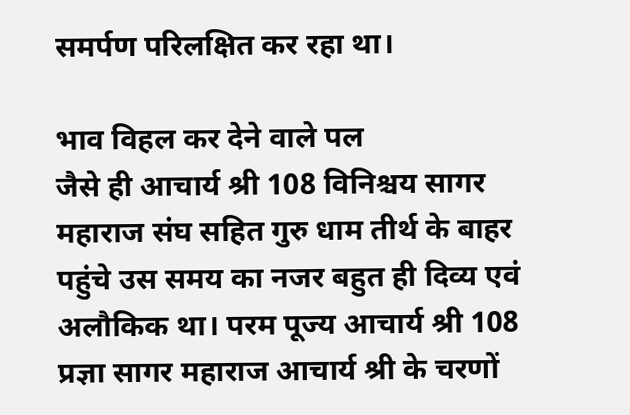समर्पण परिलक्षित कर रहा था।

भाव विहल कर देने वाले पल
जैसे ही आचार्य श्री 108 विनिश्चय सागर महाराज संघ सहित गुरु धाम तीर्थ के बाहर पहुंचे उस समय का नजर बहुत ही दिव्य एवं अलौकिक था। परम पूज्य आचार्य श्री 108 प्रज्ञा सागर महाराज आचार्य श्री के चरणों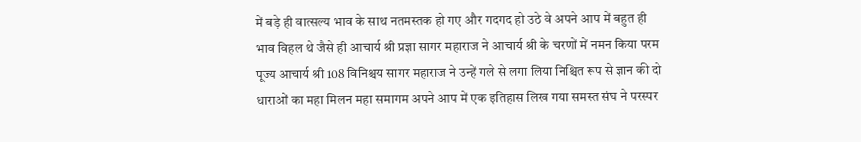में बड़े ही वात्सल्य भाव के साथ नतमस्तक हो गए और गदगद हो उठे वे अपने आप में बहुत ही भाव विहल थे जैसे ही आचार्य श्री प्रज्ञा सागर महाराज ने आचार्य श्री के चरणों में नमन किया परम पूज्य आचार्य श्री 108 विनिश्चय सागर महाराज ने उन्हें गले से लगा लिया निश्चित रूप से ज्ञान की दो धाराओं का महा मिलन महा समागम अपने आप में एक इतिहास लिख गया समस्त संघ ने परस्पर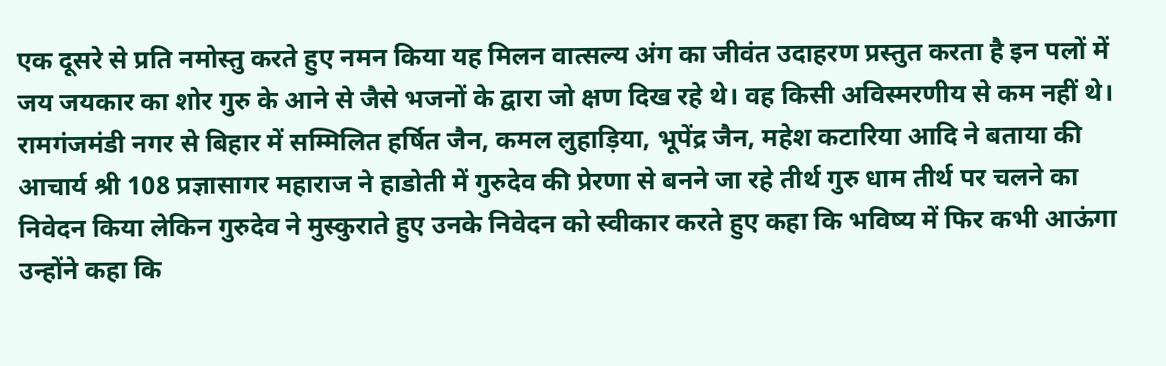एक दूसरे से प्रति नमोस्तु करते हुए नमन किया यह मिलन वात्सल्य अंग का जीवंत उदाहरण प्रस्तुत करता है इन पलों में जय जयकार का शोर गुरु के आने से जैसे भजनों के द्वारा जो क्षण दिख रहे थे। वह किसी अविस्मरणीय से कम नहीं थे।
रामगंजमंडी नगर से बिहार में सम्मिलित हर्षित जैन, कमल लुहाड़िया, भूपेंद्र जैन, महेश कटारिया आदि ने बताया की आचार्य श्री 108 प्रज्ञासागर महाराज ने हाडोती में गुरुदेव की प्रेरणा से बनने जा रहे तीर्थ गुरु धाम तीर्थ पर चलने का निवेदन किया लेकिन गुरुदेव ने मुस्कुराते हुए उनके निवेदन को स्वीकार करते हुए कहा कि भविष्य में फिर कभी आऊंगा उन्होंने कहा कि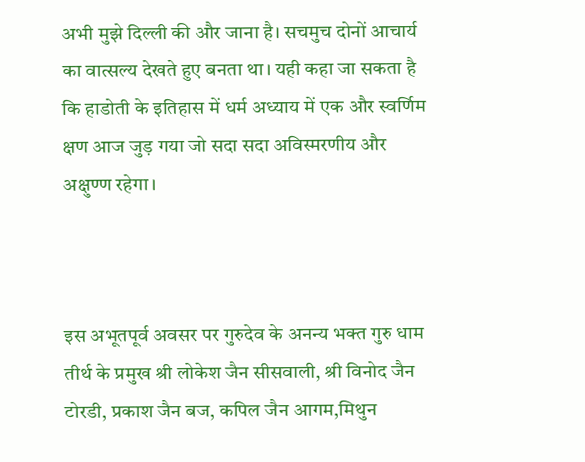अभी मुझे दिल्ली की और जाना है। सचमुच दोनों आचार्य का वात्सल्य देखते हुए बनता था। यही कहा जा सकता है कि हाडोती के इतिहास में धर्म अध्याय में एक और स्वर्णिम क्षण आज जुड़ गया जो सदा सदा अविस्मरणीय और अक्षुण्ण रहेगा।



इस अभूतपूर्व अवसर पर गुरुदेव के अनन्य भक्त गुरु धाम तीर्थ के प्रमुख श्री लोकेश जैन सीसवाली, श्री विनोद जैन टोरडी, प्रकाश जैन बज, कपिल जैन आगम,मिथुन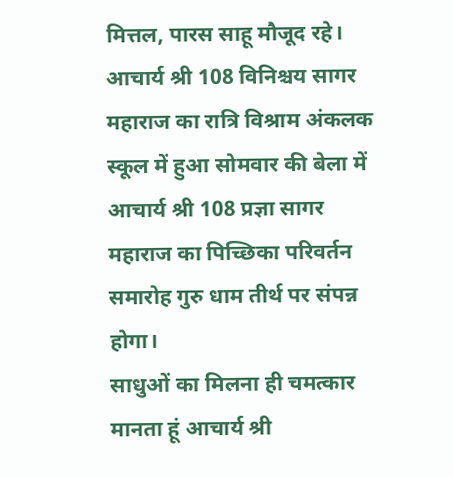मित्तल, पारस साहू मौजूद रहे। आचार्य श्री 108 विनिश्चय सागर महाराज का रात्रि विश्राम अंकलक स्कूल में हुआ सोमवार की बेला में आचार्य श्री 108 प्रज्ञा सागर महाराज का पिच्छिका परिवर्तन समारोह गुरु धाम तीर्थ पर संपन्न होगा।
साधुओं का मिलना ही चमत्कार मानता हूं आचार्य श्री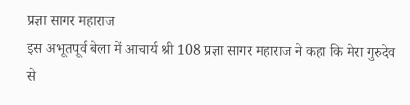प्रज्ञा सागर महाराज
इस अभूतपूर्व बेला में आचार्य श्री 108 प्रज्ञा सागर महाराज ने कहा कि मेरा गुरुदेव से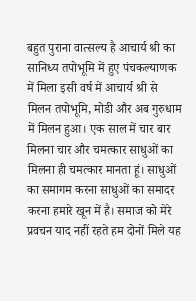बहुत पुराना वात्सल्य है आचार्य श्री का सानिध्य तपोभूमि में हुए पंचकल्याणक में मिला इसी वर्ष में आचार्य श्री से मिलन तपोभूमि, मोडी और अब गुरुधाम में मिलन हुआ। एक साल में चार बार मिलना चार और चमत्कार साधुओं का मिलना ही चमत्कार मानता हूं। साधुओं का समागम करना साधुओं का समादर करना हमारे खून में है। समाज को मेरे प्रवचन याद नहीं रहते हम दोनों मिले यह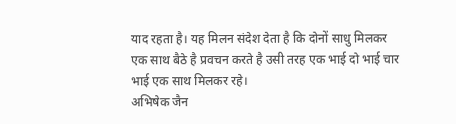याद रहता है। यह मिलन संदेश देता है कि दोनों साधु मिलकर एक साथ बैठे है प्रवचन करते है उसी तरह एक भाई दो भाई चार भाई एक साथ मिलकर रहे।
अभिषेक जैन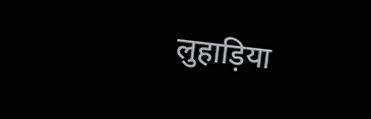लुहाड़िया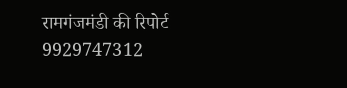रामगंजमंडी की रिपोर्ट 9929747312